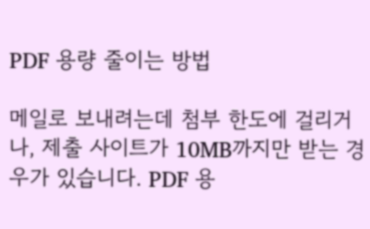PDF 용량 줄이는 방법

메일로 보내려는데 첨부 한도에 걸리거나, 제출 사이트가 10MB까지만 받는 경우가 있습니다. PDF 용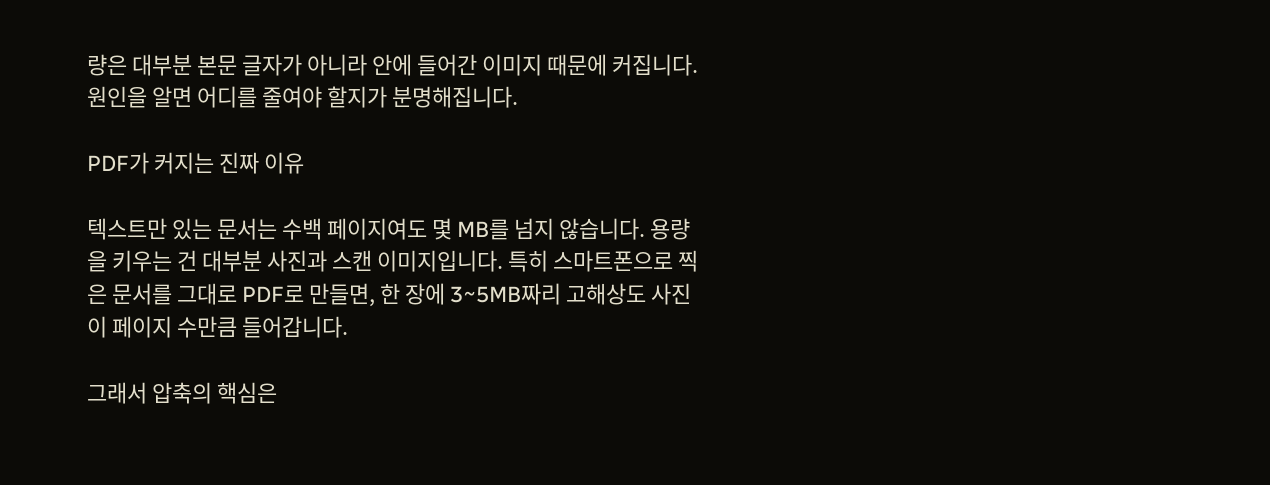량은 대부분 본문 글자가 아니라 안에 들어간 이미지 때문에 커집니다. 원인을 알면 어디를 줄여야 할지가 분명해집니다.

PDF가 커지는 진짜 이유

텍스트만 있는 문서는 수백 페이지여도 몇 MB를 넘지 않습니다. 용량을 키우는 건 대부분 사진과 스캔 이미지입니다. 특히 스마트폰으로 찍은 문서를 그대로 PDF로 만들면, 한 장에 3~5MB짜리 고해상도 사진이 페이지 수만큼 들어갑니다.

그래서 압축의 핵심은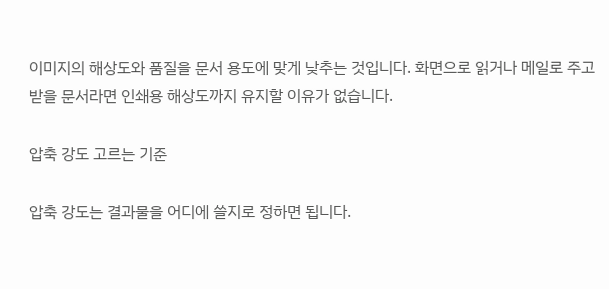이미지의 해상도와 품질을 문서 용도에 맞게 낮추는 것입니다. 화면으로 읽거나 메일로 주고받을 문서라면 인쇄용 해상도까지 유지할 이유가 없습니다.

압축 강도 고르는 기준

압축 강도는 결과물을 어디에 쓸지로 정하면 됩니다.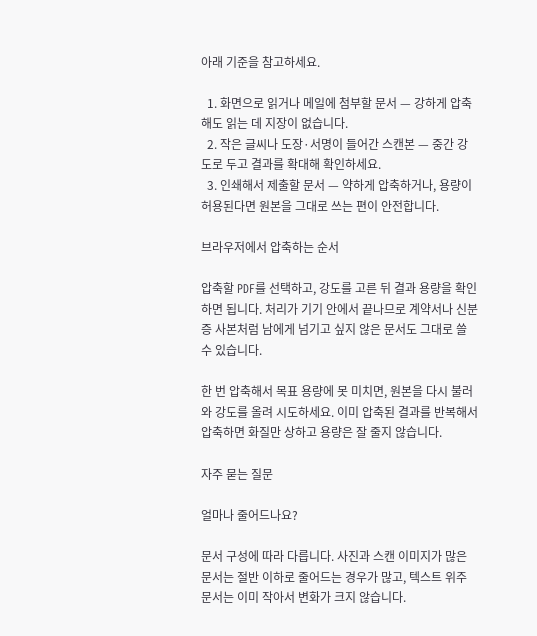아래 기준을 참고하세요.

  1. 화면으로 읽거나 메일에 첨부할 문서 — 강하게 압축해도 읽는 데 지장이 없습니다.
  2. 작은 글씨나 도장·서명이 들어간 스캔본 — 중간 강도로 두고 결과를 확대해 확인하세요.
  3. 인쇄해서 제출할 문서 — 약하게 압축하거나, 용량이 허용된다면 원본을 그대로 쓰는 편이 안전합니다.

브라우저에서 압축하는 순서

압축할 PDF를 선택하고, 강도를 고른 뒤 결과 용량을 확인하면 됩니다. 처리가 기기 안에서 끝나므로 계약서나 신분증 사본처럼 남에게 넘기고 싶지 않은 문서도 그대로 쓸 수 있습니다.

한 번 압축해서 목표 용량에 못 미치면, 원본을 다시 불러와 강도를 올려 시도하세요. 이미 압축된 결과를 반복해서 압축하면 화질만 상하고 용량은 잘 줄지 않습니다.

자주 묻는 질문

얼마나 줄어드나요?

문서 구성에 따라 다릅니다. 사진과 스캔 이미지가 많은 문서는 절반 이하로 줄어드는 경우가 많고, 텍스트 위주 문서는 이미 작아서 변화가 크지 않습니다.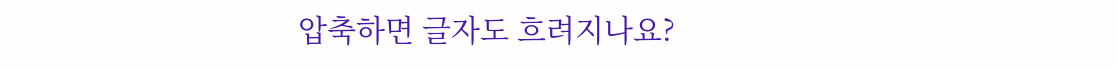압축하면 글자도 흐려지나요?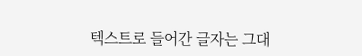텍스트로 들어간 글자는 그대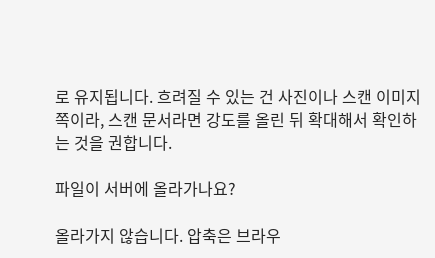로 유지됩니다. 흐려질 수 있는 건 사진이나 스캔 이미지 쪽이라, 스캔 문서라면 강도를 올린 뒤 확대해서 확인하는 것을 권합니다.

파일이 서버에 올라가나요?

올라가지 않습니다. 압축은 브라우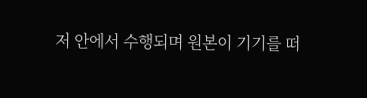저 안에서 수행되며 원본이 기기를 떠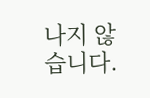나지 않습니다.